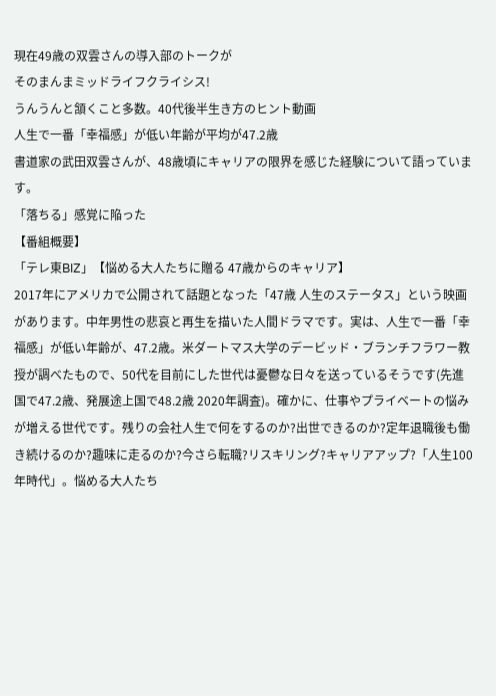現在49歳の双雲さんの導入部のトークが
そのまんまミッドライフクライシス!
うんうんと頷くこと多数。40代後半生き方のヒント動画
人生で一番「幸福感」が低い年齢が平均が47.2歳
書道家の武田双雲さんが、48歳頃にキャリアの限界を感じた経験について語っています。
「落ちる」感覚に陥った
【番組概要】
「テレ東BIZ」【悩める大人たちに贈る 47歳からのキャリア】
2017年にアメリカで公開されて話題となった「47歳 人生のステータス」という映画があります。中年男性の悲哀と再生を描いた人間ドラマです。実は、人生で一番「幸福感」が低い年齢が、47.2歳。米ダートマス大学のデービッド・ブランチフラワー教授が調べたもので、50代を目前にした世代は憂鬱な日々を送っているそうです(先進国で47.2歳、発展途上国で48.2歳 2020年調査)。確かに、仕事やプライベートの悩みが増える世代です。残りの会社人生で何をするのか?出世できるのか?定年退職後も働き続けるのか?趣味に走るのか?今さら転職?リスキリング?キャリアアップ?「人生100年時代」。悩める大人たち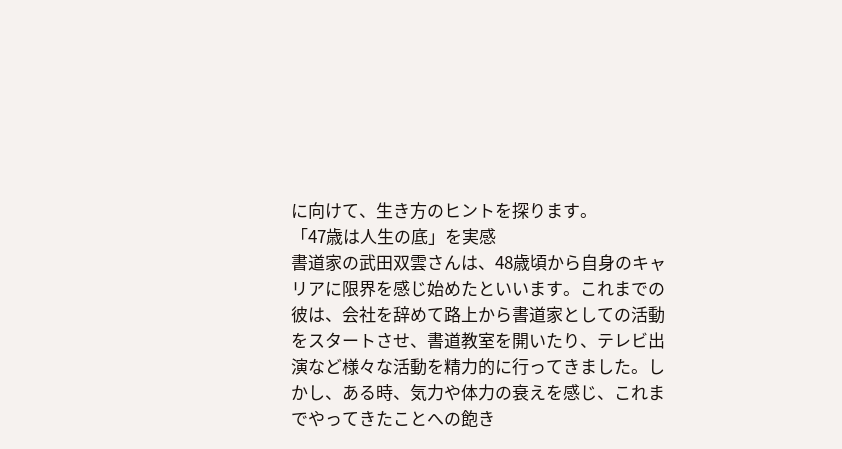に向けて、生き方のヒントを探ります。
「47歳は人生の底」を実感
書道家の武田双雲さんは、48歳頃から自身のキャリアに限界を感じ始めたといいます。これまでの彼は、会社を辞めて路上から書道家としての活動をスタートさせ、書道教室を開いたり、テレビ出演など様々な活動を精力的に行ってきました。しかし、ある時、気力や体力の衰えを感じ、これまでやってきたことへの飽き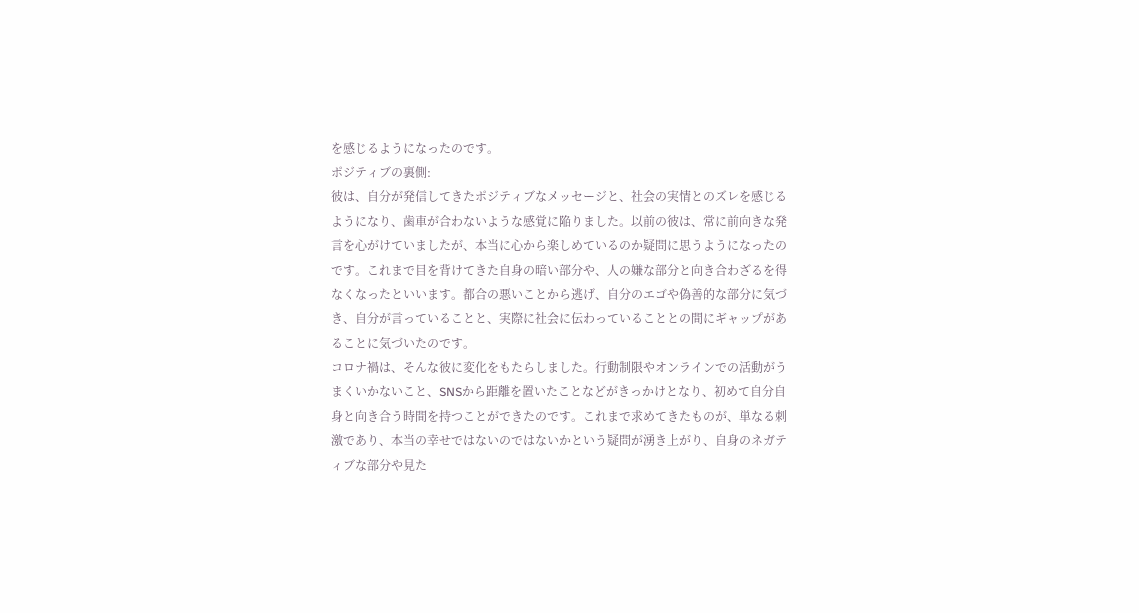を感じるようになったのです。
ポジティブの裏側:
彼は、自分が発信してきたポジティブなメッセージと、社会の実情とのズレを感じるようになり、歯車が合わないような感覚に陥りました。以前の彼は、常に前向きな発言を心がけていましたが、本当に心から楽しめているのか疑問に思うようになったのです。これまで目を背けてきた自身の暗い部分や、人の嫌な部分と向き合わざるを得なくなったといいます。都合の悪いことから逃げ、自分のエゴや偽善的な部分に気づき、自分が言っていることと、実際に社会に伝わっていることとの間にギャップがあることに気づいたのです。
コロナ禍は、そんな彼に変化をもたらしました。行動制限やオンラインでの活動がうまくいかないこと、SNSから距離を置いたことなどがきっかけとなり、初めて自分自身と向き合う時間を持つことができたのです。これまで求めてきたものが、単なる刺激であり、本当の幸せではないのではないかという疑問が湧き上がり、自身のネガティブな部分や見た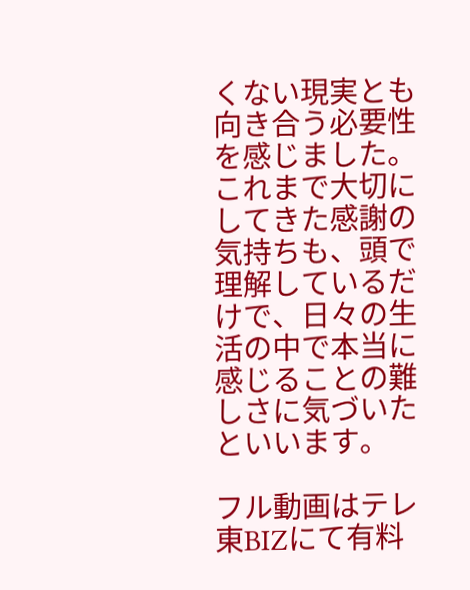くない現実とも向き合う必要性を感じました。これまで大切にしてきた感謝の気持ちも、頭で理解しているだけで、日々の生活の中で本当に感じることの難しさに気づいたといいます。

フル動画はテレ東BIZにて有料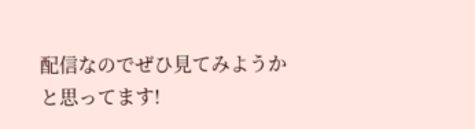配信なのでぜひ見てみようかと思ってます!